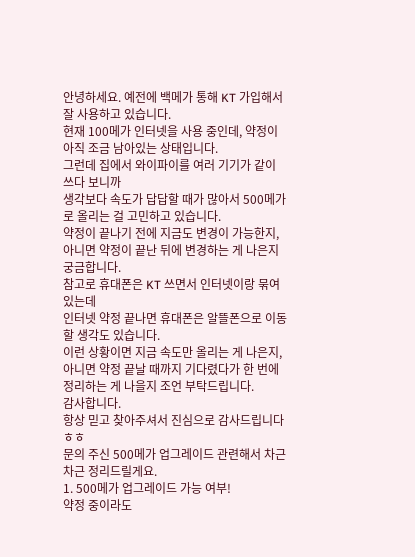안녕하세요. 예전에 백메가 통해 KT 가입해서 잘 사용하고 있습니다.
현재 100메가 인터넷을 사용 중인데, 약정이 아직 조금 남아있는 상태입니다.
그런데 집에서 와이파이를 여러 기기가 같이 쓰다 보니까
생각보다 속도가 답답할 때가 많아서 500메가로 올리는 걸 고민하고 있습니다.
약정이 끝나기 전에 지금도 변경이 가능한지, 아니면 약정이 끝난 뒤에 변경하는 게 나은지 궁금합니다.
참고로 휴대폰은 KT 쓰면서 인터넷이랑 묶여있는데
인터넷 약정 끝나면 휴대폰은 알뜰폰으로 이동할 생각도 있습니다.
이런 상황이면 지금 속도만 올리는 게 나은지,
아니면 약정 끝날 때까지 기다렸다가 한 번에 정리하는 게 나을지 조언 부탁드립니다.
감사합니다.
항상 믿고 찾아주셔서 진심으로 감사드립니다 ㅎㅎ
문의 주신 500메가 업그레이드 관련해서 차근차근 정리드릴게요.
1. 500메가 업그레이드 가능 여부!
약정 중이라도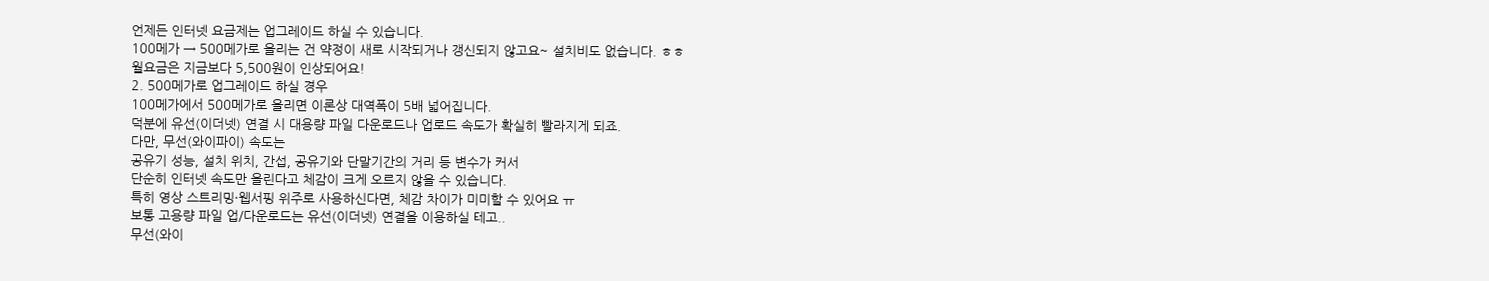언제든 인터넷 요금제는 업그레이드 하실 수 있습니다.
100메가 → 500메가로 올리는 건 약정이 새로 시작되거나 갱신되지 않고요~ 설치비도 없습니다. ㅎㅎ
월요금은 지금보다 5,500원이 인상되어요!
2. 500메가로 업그레이드 하실 경우
100메가에서 500메가로 올리면 이론상 대역폭이 5배 넓어집니다.
덕분에 유선(이더넷) 연결 시 대용량 파일 다운로드나 업로드 속도가 확실히 빨라지게 되죠.
다만, 무선(와이파이) 속도는
공유기 성능, 설치 위치, 간섭, 공유기와 단말기간의 거리 등 변수가 커서
단순히 인터넷 속도만 올린다고 체감이 크게 오르지 않을 수 있습니다.
특히 영상 스트리밍·웹서핑 위주로 사용하신다면, 체감 차이가 미미할 수 있어요 ㅠ
보통 고용량 파일 업/다운로드는 유선(이더넷) 연결을 이용하실 테고..
무선(와이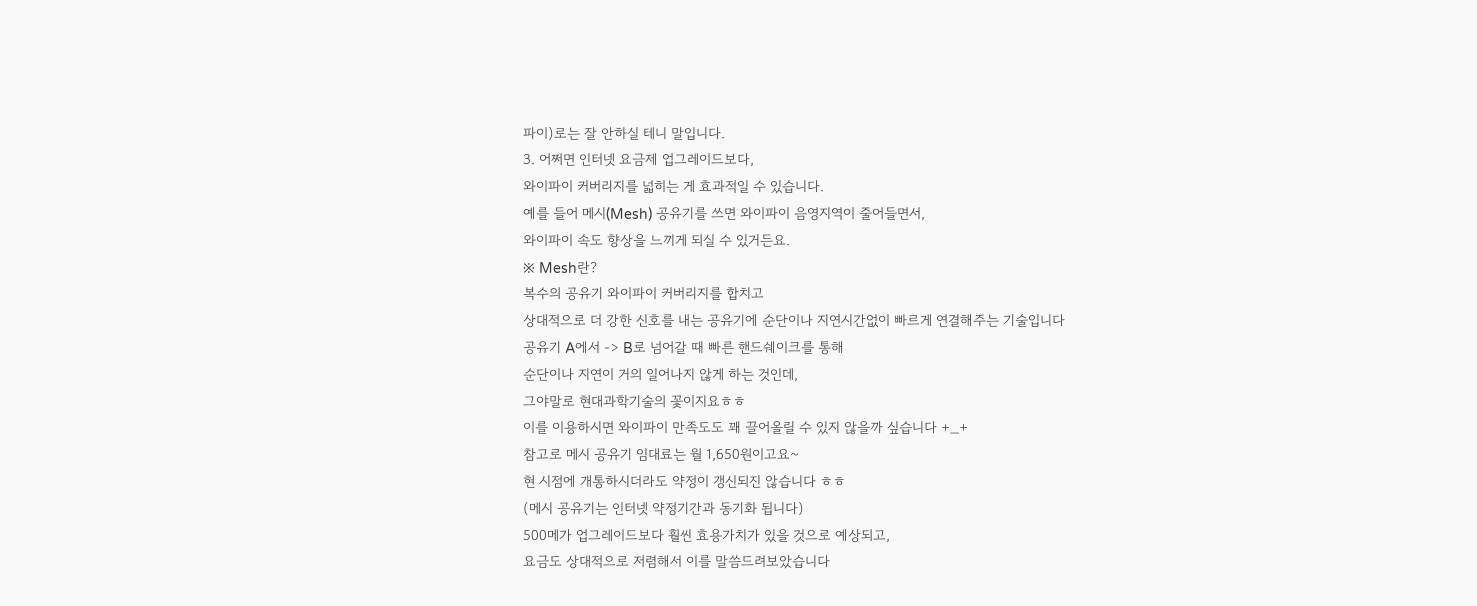파이)로는 잘 안하실 테니 말입니다.
3. 어쩌면 인터넷 요금제 업그레이드보다,
와이파이 커버리지를 넓히는 게 효과적일 수 있습니다.
예를 들어 메시(Mesh) 공유기를 쓰면 와이파이 음영지역이 줄어들면서,
와이파이 속도 향상을 느끼게 되실 수 있거든요.
※ Mesh란?
복수의 공유기 와이파이 커버리지를 합치고
상대적으로 더 강한 신호를 내는 공유기에 순단이나 지연시간없이 빠르게 연결해주는 기술입니다
공유기 A에서 -> B로 넘어갈 때 빠른 핸드쉐이크를 통해
순단이나 지연이 거의 일어나지 않게 하는 것인데,
그야말로 현대과학기술의 꽃이지요ㅎㅎ
이를 이용하시면 와이파이 만족도도 꽤 끌어올릴 수 있지 않을까 싶습니다 +_+
참고로 메시 공유기 임대료는 월 1,650원이고요~
현 시점에 개통하시더라도 약정이 갱신되진 않습니다 ㅎㅎ
(메시 공유기는 인터넷 약정기간과 동기화 됩니다)
500메가 업그레이드보다 훨씬 효용가치가 있을 것으로 예상되고,
요금도 상대적으로 저렴해서 이를 말씀드려보았습니다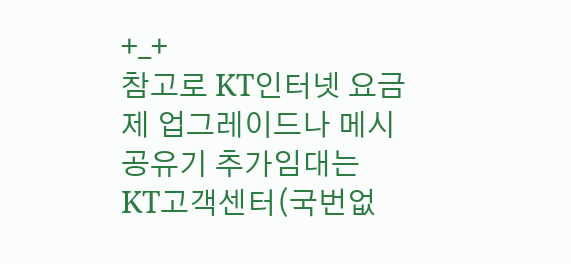+_+
참고로 KT인터넷 요금제 업그레이드나 메시 공유기 추가임대는
KT고객센터(국번없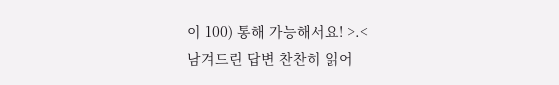이 100) 통해 가능해서요! >.<
남겨드린 답변 찬찬히 읽어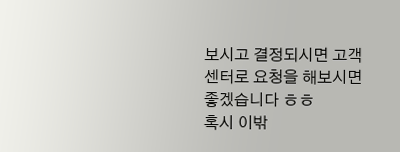보시고 결정되시면 고객센터로 요청을 해보시면 좋겠습니다 ㅎㅎ
혹시 이밖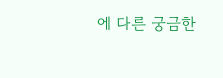에 다른 궁금한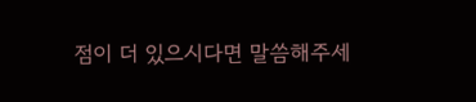점이 더 있으시다면 말씀해주세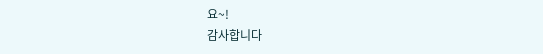요~!
감사합니다